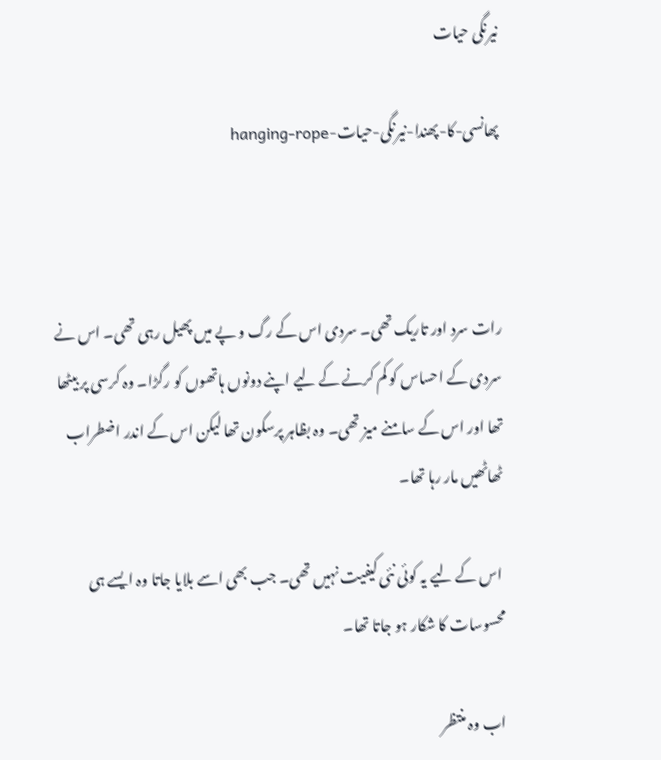نیرنگی حیات

پھانسی-کا-پھندا-نیرنگی-حیات-hanging-rope



رات سرد اور تاریک تھی۔ سردی اس کے رگ و پے میں پھیل رہی تھی۔ اس نے سردی کے احساس کو کم کرنے کے لیے اپنے دونوں ہاتھوں کو رگڑا۔ وہ کرسی پر بیٹھا تھا اور اس کے سامنے میز تھی۔ وہ بظاہر پرسکون تھا لیکن اس کے اندر اضطراب ٹھاٹھیں مار رہا تھا۔

 اس کے لیے یہ کوئی نئی کیفیت نہیں تھی۔ جب بھی اسے بلایا جاتا وہ ایسے ہی محسوسات کا شکار ہو جاتا تھا۔

اب وہ منتظر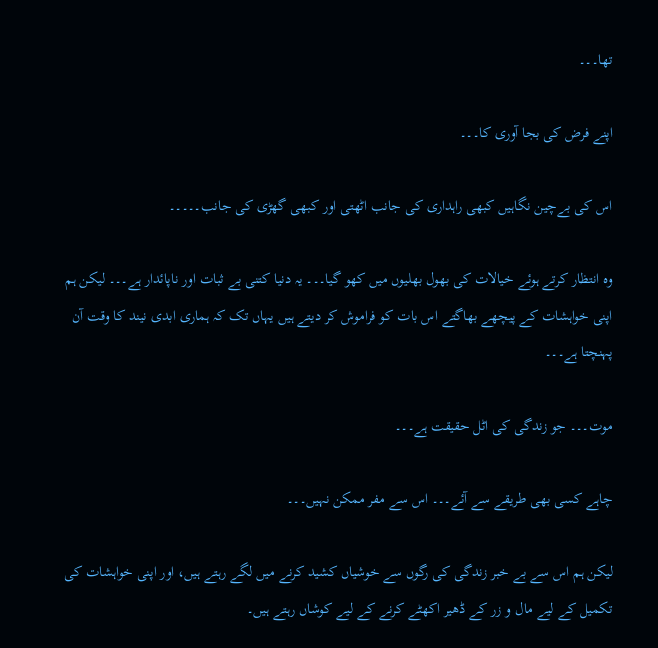تھا۔۔۔

اپنے فرض کی بجا آوری کا۔۔۔

اس کی بےچین نگاہیں کبھی راہداری کی جانب اٹھتی اور کبھی گھڑی کی جانب۔۔۔۔۔

وہ انتظار کرتے ہوئے خیالات کی بھول بھلیوں میں کھو گیا۔۔۔ یہ دنیا کتنی بے ثبات اور ناپائدار ہے۔۔۔ لیکن ہم اپنی خواہشات کے پیچھے بھاگتے اس بات کو فراموش کر دیتے ہیں یہاں تک کہ ہماری ابدی نیند کا وقت آن پہنچتا ہے۔۔۔

موت۔۔۔ جو زندگی کی اٹل حقیقت ہے۔۔۔

چاہے کسی بھی طریقے سے آئے۔۔۔ اس سے مفر ممکن نہیں۔۔۔

لیکن ہم اس سے بے خبر زندگی کی رگوں سے خوشیاں کشید کرنے میں لگے رہتے ہیں، اور اپنی خواہشات کی تکمیل کے لیے مال و زر کے ڈھیر اکھٹے کرنے کے لیے کوشاں رہتے ہیں۔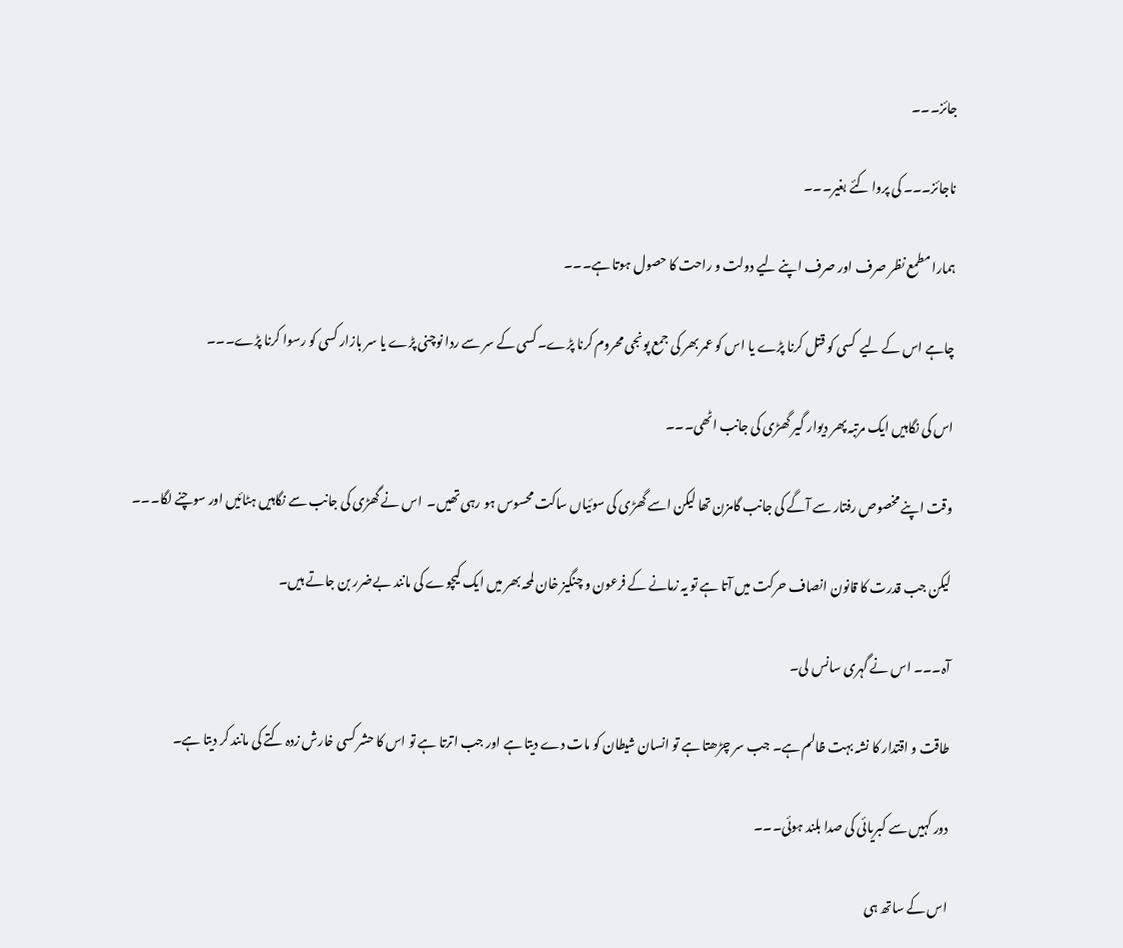جائز۔۔۔

ناجائز۔۔۔ کی پروا کئے بغیر۔۔۔

ہمارا مطمع نظر صرف اور صرف اپنے لیے دولت و راحت کا حصول ہوتا ہے۔۔۔

چاہے اس کے لیے  کسی کو قتل کرنا پڑے یا اس کو عمر بھر کی جمع پونجی محروم کرنا پڑے۔ کسی کے سر سے ردا نوچنی پڑے یا سر بازار کسی کو رسوا کرنا پڑے۔۔۔

اس کی نگاہیں ایک مرتبہ پھر دیوار گیر گھڑی کی جانب اٹھی۔۔۔

وقت اپنے مخصوص رفتار سے آگے کی جانب گامزن تھا لیکن اسے گھڑی کی سوئیاں ساکت محسوس ہو رہی تھیں۔  اس نے گھڑی کی جانب سے نگاہیں ہٹائیں اور سوچنے لگا۔۔۔

لیکن جب قدرت کا قانون انصاف حرکت میں آتا ہے تو یہ زمانے کے فرعون و چنگیز خان لمحہ بھر میں ایک کیچوے کی مانند بےضرر بن جاتے ہیں۔

آہ۔۔۔ اس نے گہری سانس لی۔

طاقت و اقتدار کا نشہ بہت ظالم ہے۔ جب سر چڑھتا ہے تو انسان شیطان کو مات دے دیتا ہے اور جب اترتا ہے تو اس کا حشر کسی خارش زدہ کتے کی مانند کر دیتا ہے۔

دور کہیں سے کبریائی کی صدا بلند ہوئی۔۔۔

اس کے ساتھ ہی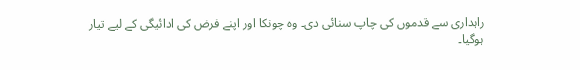راہداری سے قدموں کی چاپ سنائی دی۔ وہ چونکا اور اپنے فرض کی ادائیگی کے لیے تیار ہوگیا۔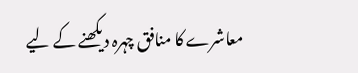معاشرے کا منافق چہرہ دیکھنے کے لیے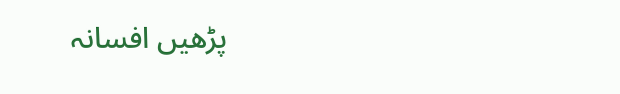پڑھیں افسانہ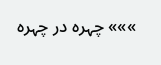»»» چہرہ در چہرہ